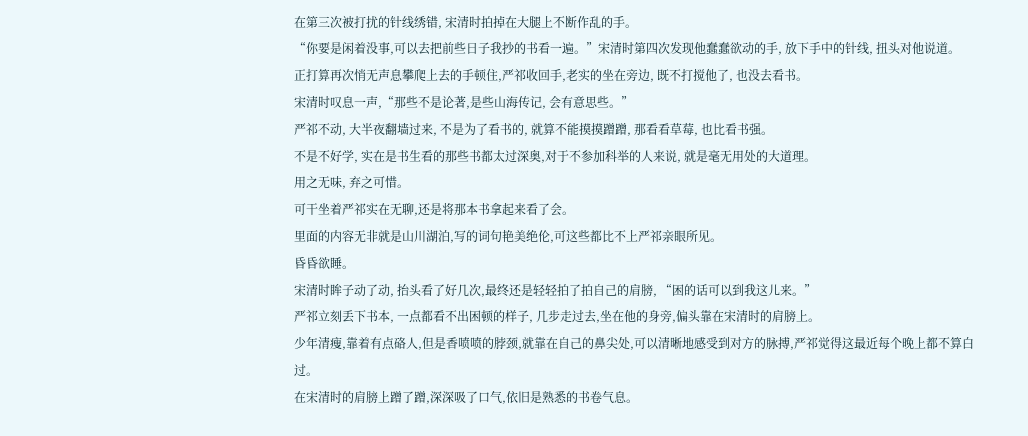在第三次被打扰的针线绣错, 宋清时拍掉在大腿上不断作乱的手。
“你要是闲着没事,可以去把前些日子我抄的书看一遍。”宋清时第四次发现他蠢蠢欲动的手, 放下手中的针线, 扭头对他说道。
正打算再次悄无声息攀爬上去的手顿住,严祁收回手,老实的坐在旁边, 既不打搅他了, 也没去看书。
宋清时叹息一声,“那些不是论著,是些山海传记, 会有意思些。”
严祁不动, 大半夜翻墙过来, 不是为了看书的, 就算不能摸摸蹭蹭, 那看看草莓, 也比看书强。
不是不好学, 实在是书生看的那些书都太过深奥,对于不参加科举的人来说, 就是毫无用处的大道理。
用之无味, 弃之可惜。
可干坐着严祁实在无聊,还是将那本书拿起来看了会。
里面的内容无非就是山川湖泊,写的词句艳美绝伦,可这些都比不上严祁亲眼所见。
昏昏欲睡。
宋清时眸子动了动, 抬头看了好几次,最终还是轻轻拍了拍自己的肩膀, “困的话可以到我这儿来。”
严祁立刻丢下书本, 一点都看不出困顿的样子, 几步走过去,坐在他的身旁,偏头靠在宋清时的肩膀上。
少年清瘦,靠着有点硌人,但是香喷喷的脖颈,就靠在自己的鼻尖处,可以清晰地感受到对方的脉搏,严祁觉得这最近每个晚上都不算白过。
在宋清时的肩膀上蹭了蹭,深深吸了口气,依旧是熟悉的书卷气息。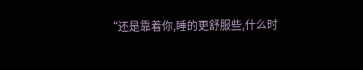“还是靠着你,睡的更舒服些,什么时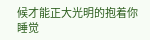候才能正大光明的抱着你睡觉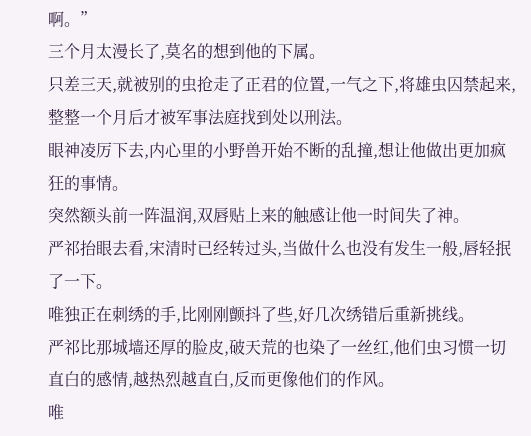啊。”
三个月太漫长了,莫名的想到他的下属。
只差三天,就被别的虫抢走了正君的位置,一气之下,将雄虫囚禁起来,整整一个月后才被军事法庭找到处以刑法。
眼神凌厉下去,内心里的小野兽开始不断的乱撞,想让他做出更加疯狂的事情。
突然额头前一阵温润,双唇贴上来的触感让他一时间失了神。
严祁抬眼去看,宋清时已经转过头,当做什么也没有发生一般,唇轻抿了一下。
唯独正在刺绣的手,比刚刚颤抖了些,好几次绣错后重新挑线。
严祁比那城墙还厚的脸皮,破天荒的也染了一丝红,他们虫习惯一切直白的感情,越热烈越直白,反而更像他们的作风。
唯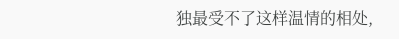独最受不了这样温情的相处,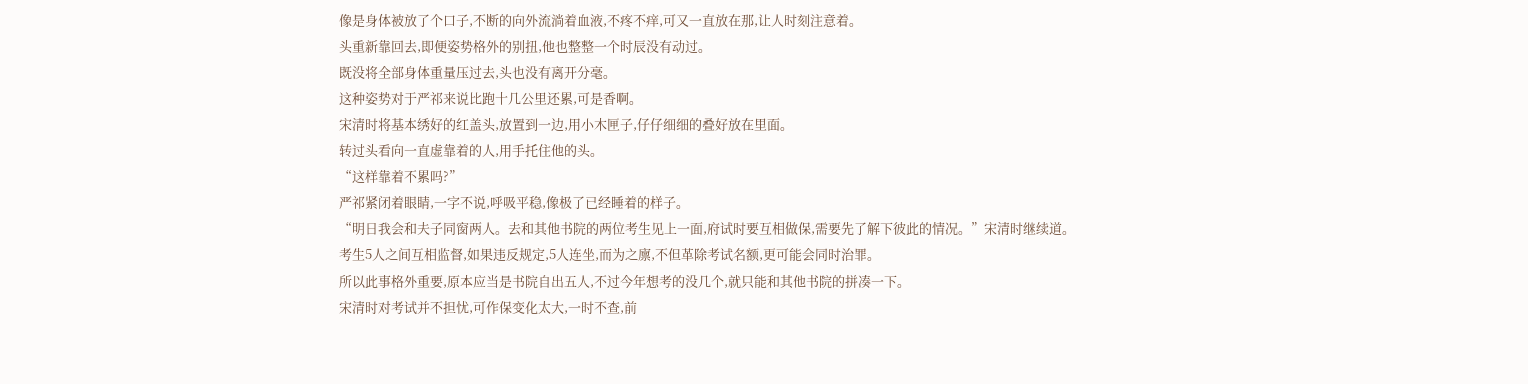像是身体被放了个口子,不断的向外流淌着血液,不疼不痒,可又一直放在那,让人时刻注意着。
头重新靠回去,即便姿势格外的别扭,他也整整一个时辰没有动过。
既没将全部身体重量压过去,头也没有离开分毫。
这种姿势对于严祁来说比跑十几公里还累,可是香啊。
宋清时将基本绣好的红盖头,放置到一边,用小木匣子,仔仔细细的叠好放在里面。
转过头看向一直虚靠着的人,用手托住他的头。
“这样靠着不累吗?”
严祁紧闭着眼睛,一字不说,呼吸平稳,像极了已经睡着的样子。
“明日我会和夫子同窗两人。去和其他书院的两位考生见上一面,府试时要互相做保,需要先了解下彼此的情况。”宋清时继续道。
考生5人之间互相监督,如果违反规定,5人连坐,而为之廪,不但革除考试名额,更可能会同时治罪。
所以此事格外重要,原本应当是书院自出五人,不过今年想考的没几个,就只能和其他书院的拼凑一下。
宋清时对考试并不担忧,可作保变化太大,一时不查,前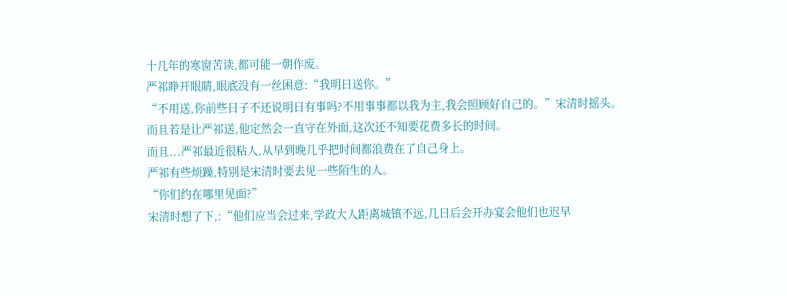十几年的寒窗苦读,都可能一朝作废。
严祁睁开眼睛,眼底没有一丝困意:“我明日送你。”
“不用送,你前些日子不还说明日有事吗?不用事事都以我为主,我会照顾好自己的。”宋清时摇头。
而且若是让严祁送,他定然会一直守在外面,这次还不知要花费多长的时间。
而且...严祁最近很粘人,从早到晚几乎把时间都浪费在了自己身上。
严祁有些烦躁,特别是宋清时要去见一些陌生的人。
“你们约在哪里见面?”
宋清时想了下,:“他们应当会过来,学政大人距离城镇不远,几日后会开办宴会他们也迟早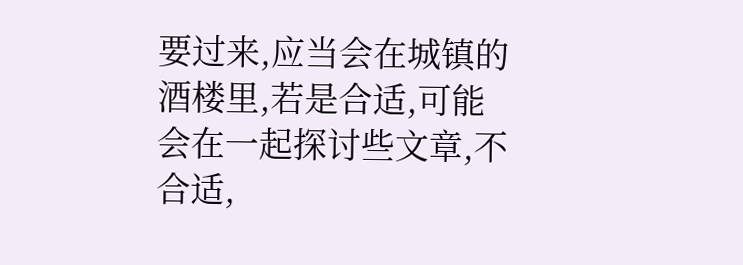要过来,应当会在城镇的酒楼里,若是合适,可能会在一起探讨些文章,不合适,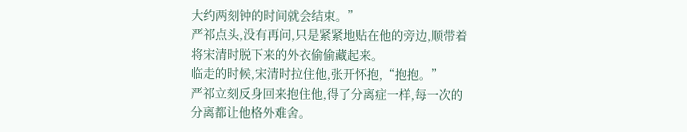大约两刻钟的时间就会结束。”
严祁点头,没有再问,只是紧紧地贴在他的旁边,顺带着将宋清时脱下来的外衣偷偷藏起来。
临走的时候,宋清时拉住他,张开怀抱,“抱抱。”
严祁立刻反身回来抱住他,得了分离症一样,每一次的分离都让他格外难舍。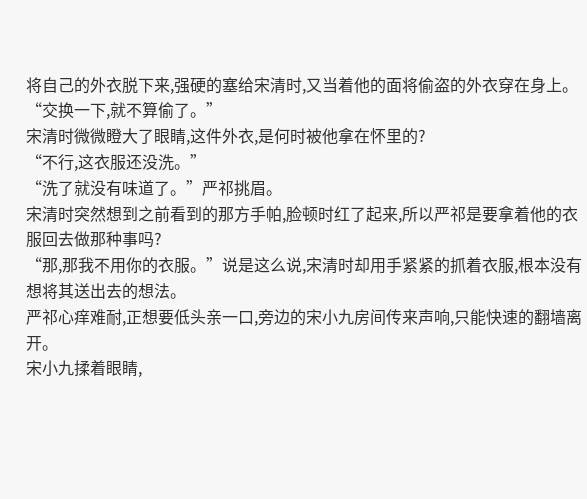将自己的外衣脱下来,强硬的塞给宋清时,又当着他的面将偷盗的外衣穿在身上。
“交换一下,就不算偷了。”
宋清时微微瞪大了眼睛,这件外衣,是何时被他拿在怀里的?
“不行,这衣服还没洗。”
“洗了就没有味道了。”严祁挑眉。
宋清时突然想到之前看到的那方手帕,脸顿时红了起来,所以严祁是要拿着他的衣服回去做那种事吗?
“那,那我不用你的衣服。”说是这么说,宋清时却用手紧紧的抓着衣服,根本没有想将其送出去的想法。
严祁心痒难耐,正想要低头亲一口,旁边的宋小九房间传来声响,只能快速的翻墙离开。
宋小九揉着眼睛,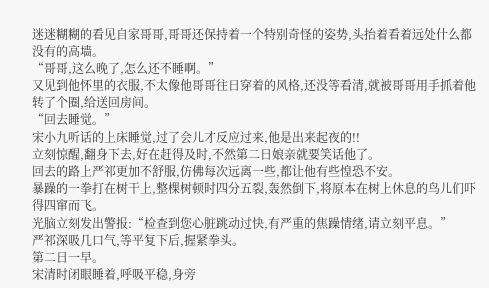迷迷糊糊的看见自家哥哥,哥哥还保持着一个特别奇怪的姿势,头抬着看着远处什么都没有的高墙。
“哥哥,这么晚了,怎么还不睡啊。”
又见到他怀里的衣服,不太像他哥哥往日穿着的风格,还没等看清,就被哥哥用手抓着他转了个圈,给送回房间。
“回去睡觉。”
宋小九听话的上床睡觉,过了会儿才反应过来,他是出来起夜的!!
立刻惊醒,翻身下去,好在赶得及时,不然第二日娘亲就要笑话他了。
回去的路上严祁更加不舒服,仿佛每次远离一些,都让他有些惶恐不安。
暴躁的一拳打在树干上,整棵树顿时四分五裂,轰然倒下,将原本在树上休息的鸟儿们吓得四窜而飞。
光脑立刻发出警报:“检查到您心脏跳动过快,有严重的焦躁情绪,请立刻平息。”
严祁深吸几口气,等平复下后,握紧拳头。
第二日一早。
宋清时闭眼睡着,呼吸平稳,身旁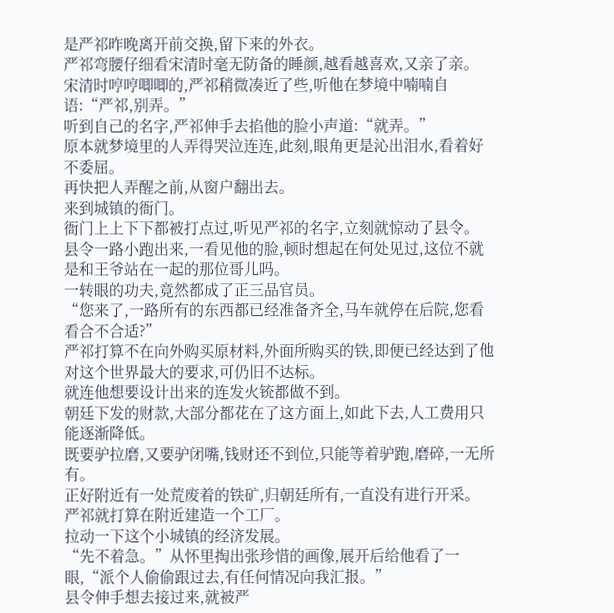是严祁昨晚离开前交换,留下来的外衣。
严祁弯腰仔细看宋清时毫无防备的睡颜,越看越喜欢,又亲了亲。
宋清时哼哼唧唧的,严祁稍微凑近了些,听他在梦境中喃喃自语:“严祁,别弄。”
听到自己的名字,严祁伸手去掐他的脸小声道:“就弄。”
原本就梦境里的人弄得哭泣连连,此刻,眼角更是沁出泪水,看着好不委屈。
再快把人弄醒之前,从窗户翻出去。
来到城镇的衙门。
衙门上上下下都被打点过,听见严祁的名字,立刻就惊动了县令。
县令一路小跑出来,一看见他的脸,顿时想起在何处见过,这位不就是和王爷站在一起的那位哥儿吗。
一转眼的功夫,竟然都成了正三品官员。
“您来了,一路所有的东西都已经准备齐全,马车就停在后院,您看看合不合适?”
严祁打算不在向外购买原材料,外面所购买的铁,即便已经达到了他对这个世界最大的要求,可仍旧不达标。
就连他想要设计出来的连发火铳都做不到。
朝廷下发的财款,大部分都花在了这方面上,如此下去,人工费用只能逐渐降低。
既要驴拉磨,又要驴闭嘴,钱财还不到位,只能等着驴跑,磨碎,一无所有。
正好附近有一处荒废着的铁矿,归朝廷所有,一直没有进行开采。
严祁就打算在附近建造一个工厂。
拉动一下这个小城镇的经济发展。
“先不着急。”从怀里掏出张珍惜的画像,展开后给他看了一眼,“派个人偷偷跟过去,有任何情况向我汇报。”
县令伸手想去接过来,就被严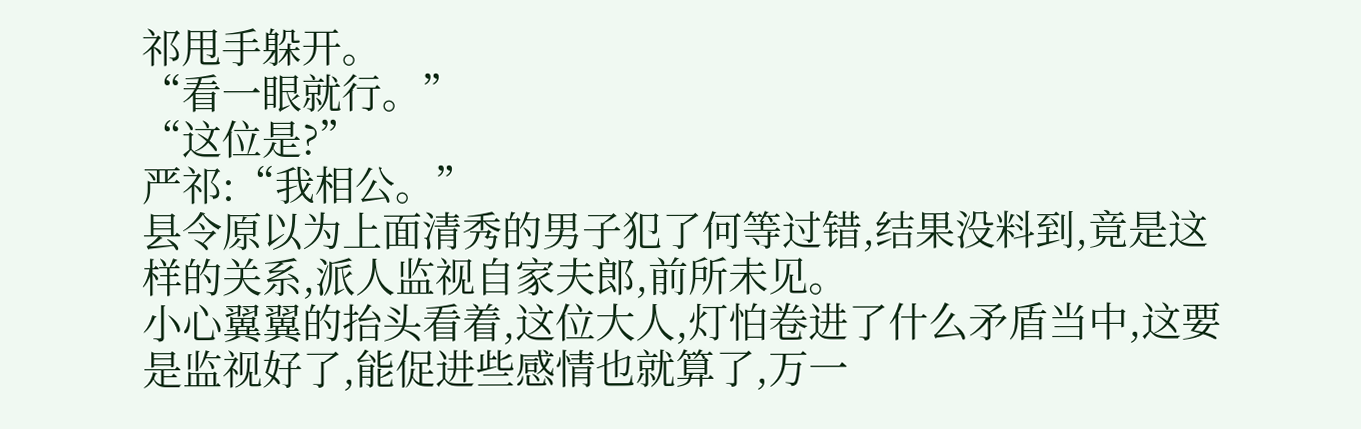祁甩手躲开。
“看一眼就行。”
“这位是?”
严祁:“我相公。”
县令原以为上面清秀的男子犯了何等过错,结果没料到,竟是这样的关系,派人监视自家夫郎,前所未见。
小心翼翼的抬头看着,这位大人,灯怕卷进了什么矛盾当中,这要是监视好了,能促进些感情也就算了,万一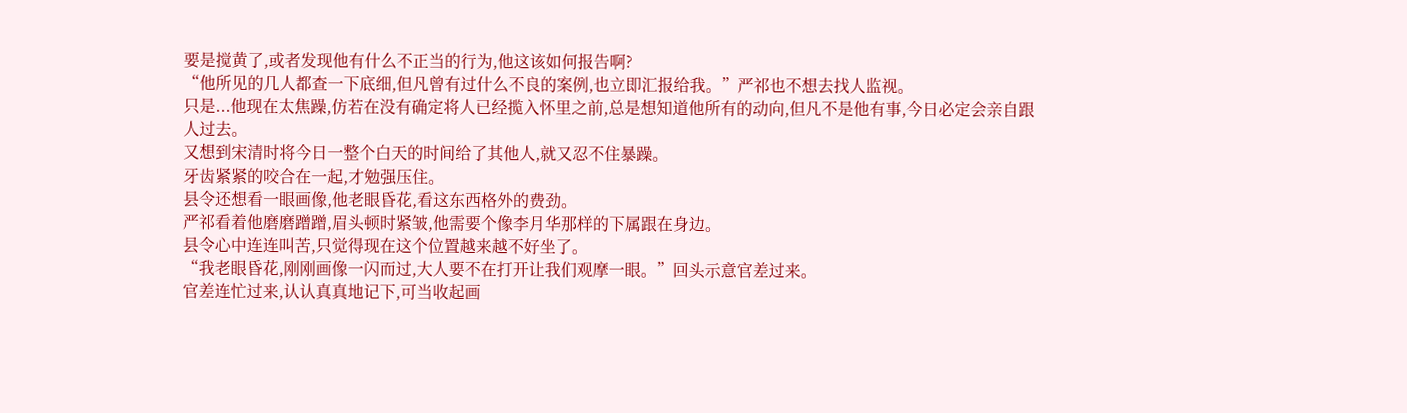要是搅黄了,或者发现他有什么不正当的行为,他这该如何报告啊?
“他所见的几人都查一下底细,但凡曾有过什么不良的案例,也立即汇报给我。”严祁也不想去找人监视。
只是...他现在太焦躁,仿若在没有确定将人已经揽入怀里之前,总是想知道他所有的动向,但凡不是他有事,今日必定会亲自跟人过去。
又想到宋清时将今日一整个白天的时间给了其他人,就又忍不住暴躁。
牙齿紧紧的咬合在一起,才勉强压住。
县令还想看一眼画像,他老眼昏花,看这东西格外的费劲。
严祁看着他磨磨蹭蹭,眉头顿时紧皱,他需要个像李月华那样的下属跟在身边。
县令心中连连叫苦,只觉得现在这个位置越来越不好坐了。
“我老眼昏花,刚刚画像一闪而过,大人要不在打开让我们观摩一眼。”回头示意官差过来。
官差连忙过来,认认真真地记下,可当收起画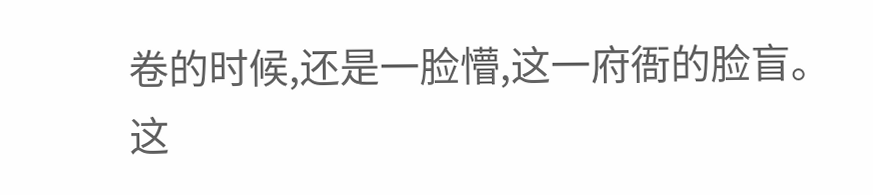卷的时候,还是一脸懵,这一府衙的脸盲。
这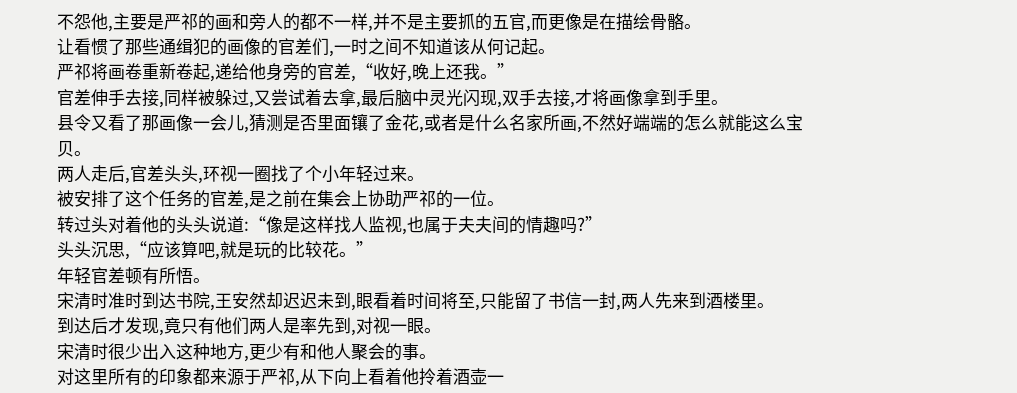不怨他,主要是严祁的画和旁人的都不一样,并不是主要抓的五官,而更像是在描绘骨骼。
让看惯了那些通缉犯的画像的官差们,一时之间不知道该从何记起。
严祁将画卷重新卷起,递给他身旁的官差,“收好,晚上还我。”
官差伸手去接,同样被躲过,又尝试着去拿,最后脑中灵光闪现,双手去接,才将画像拿到手里。
县令又看了那画像一会儿,猜测是否里面镶了金花,或者是什么名家所画,不然好端端的怎么就能这么宝贝。
两人走后,官差头头,环视一圈找了个小年轻过来。
被安排了这个任务的官差,是之前在集会上协助严祁的一位。
转过头对着他的头头说道:“像是这样找人监视,也属于夫夫间的情趣吗?”
头头沉思,“应该算吧,就是玩的比较花。”
年轻官差顿有所悟。
宋清时准时到达书院,王安然却迟迟未到,眼看着时间将至,只能留了书信一封,两人先来到酒楼里。
到达后才发现,竟只有他们两人是率先到,对视一眼。
宋清时很少出入这种地方,更少有和他人聚会的事。
对这里所有的印象都来源于严祁,从下向上看着他拎着酒壶一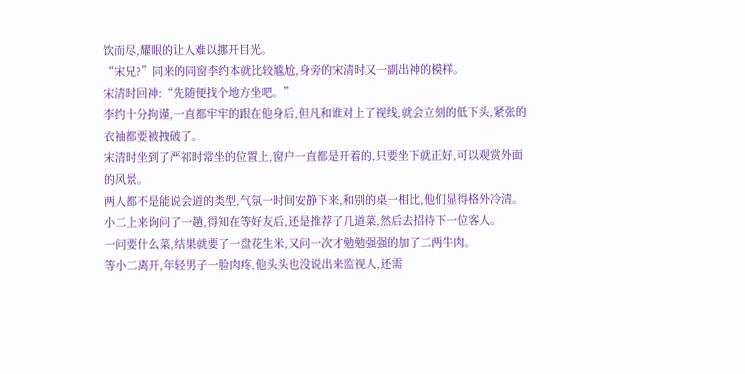饮而尽,耀眼的让人难以挪开目光。
“宋兄?”同来的同窗李约本就比较尴尬,身旁的宋清时又一副出神的模样。
宋清时回神:“先随便找个地方坐吧。”
李约十分拘谨,一直都牢牢的跟在他身后,但凡和谁对上了视线,就会立刻的低下头,紧张的衣袖都要被拽破了。
宋清时坐到了严祁时常坐的位置上,窗户一直都是开着的,只要坐下就正好,可以观赏外面的风景。
两人都不是能说会道的类型,气氛一时间安静下来,和别的桌一相比,他们显得格外冷清。
小二上来询问了一趟,得知在等好友后,还是推荐了几道菜,然后去招待下一位客人。
一问要什么菜,结果就要了一盘花生米,又问一次才勉勉强强的加了二两牛肉。
等小二离开,年轻男子一脸肉疼,他头头也没说出来监视人,还需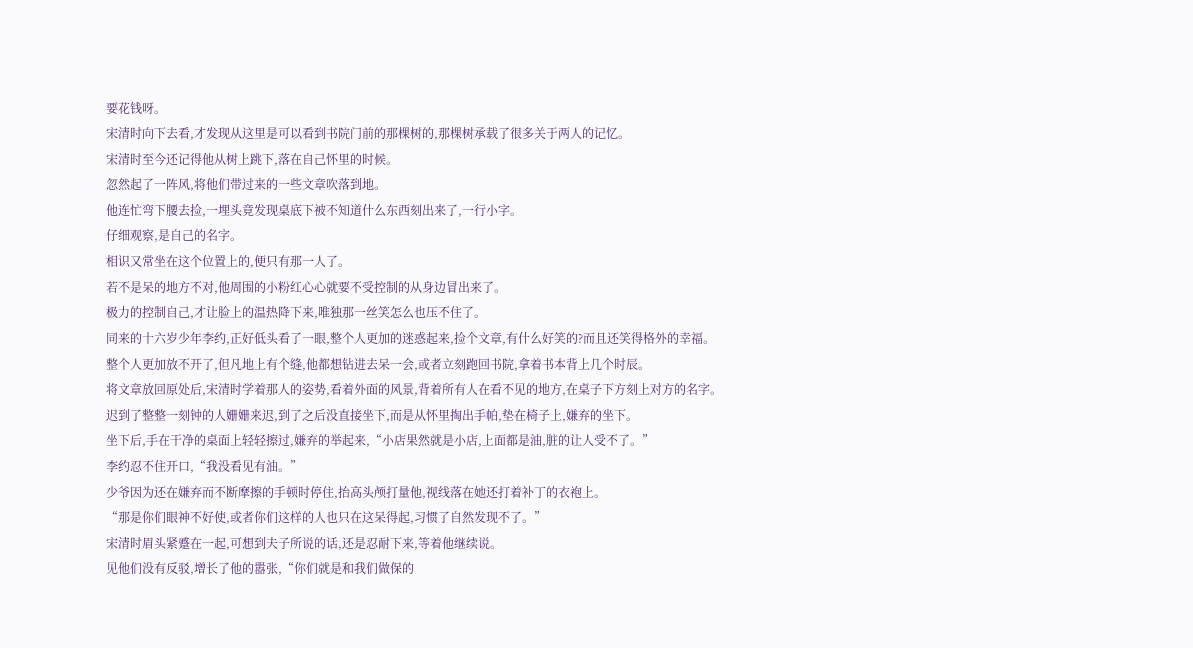要花钱呀。
宋清时向下去看,才发现从这里是可以看到书院门前的那棵树的,那棵树承载了很多关于两人的记忆。
宋清时至今还记得他从树上跳下,落在自己怀里的时候。
忽然起了一阵风,将他们带过来的一些文章吹落到地。
他连忙弯下腰去捡,一埋头竟发现桌底下被不知道什么东西刻出来了,一行小字。
仔细观察,是自己的名字。
相识又常坐在这个位置上的,便只有那一人了。
若不是呆的地方不对,他周围的小粉红心心就要不受控制的从身边冒出来了。
极力的控制自己,才让脸上的温热降下来,唯独那一丝笑怎么也压不住了。
同来的十六岁少年李约,正好低头看了一眼,整个人更加的迷惑起来,捡个文章,有什么好笑的?而且还笑得格外的幸福。
整个人更加放不开了,但凡地上有个缝,他都想钻进去呆一会,或者立刻跑回书院,拿着书本背上几个时辰。
将文章放回原处后,宋清时学着那人的姿势,看着外面的风景,背着所有人在看不见的地方,在桌子下方刻上对方的名字。
迟到了整整一刻钟的人姗姗来迟,到了之后没直接坐下,而是从怀里掏出手帕,垫在椅子上,嫌弃的坐下。
坐下后,手在干净的桌面上轻轻擦过,嫌弃的举起来,“小店果然就是小店,上面都是油,脏的让人受不了。”
李约忍不住开口,“我没看见有油。”
少爷因为还在嫌弃而不断摩擦的手顿时停住,抬高头颅打量他,视线落在她还打着补丁的衣袍上。
“那是你们眼神不好使,或者你们这样的人也只在这呆得起,习惯了自然发现不了。”
宋清时眉头紧蹙在一起,可想到夫子所说的话,还是忍耐下来,等着他继续说。
见他们没有反驳,增长了他的嚣张,“你们就是和我们做保的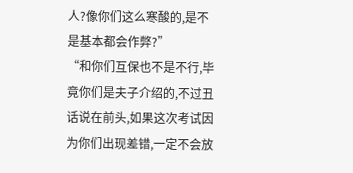人?像你们这么寒酸的,是不是基本都会作弊?”
“和你们互保也不是不行,毕竟你们是夫子介绍的,不过丑话说在前头,如果这次考试因为你们出现差错,一定不会放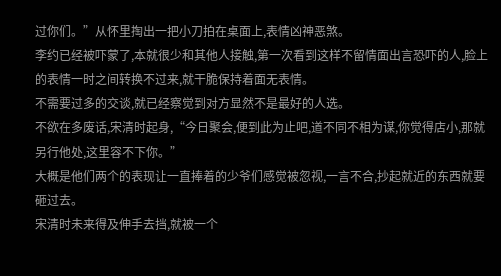过你们。”从怀里掏出一把小刀拍在桌面上,表情凶神恶煞。
李约已经被吓蒙了,本就很少和其他人接触,第一次看到这样不留情面出言恐吓的人,脸上的表情一时之间转换不过来,就干脆保持着面无表情。
不需要过多的交谈,就已经察觉到对方显然不是最好的人选。
不欲在多废话,宋清时起身,“今日聚会,便到此为止吧,道不同不相为谋,你觉得店小,那就另行他处,这里容不下你。”
大概是他们两个的表现让一直捧着的少爷们感觉被忽视,一言不合,抄起就近的东西就要砸过去。
宋清时未来得及伸手去挡,就被一个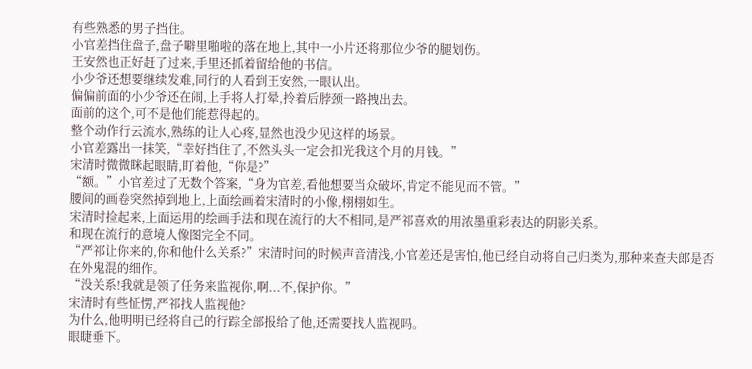有些熟悉的男子挡住。
小官差挡住盘子,盘子噼里啪啦的落在地上,其中一小片还将那位少爷的腿划伤。
王安然也正好赶了过来,手里还抓着留给他的书信。
小少爷还想要继续发难,同行的人看到王安然,一眼认出。
偏偏前面的小少爷还在闹,上手将人打晕,拎着后脖颈一路拽出去。
面前的这个,可不是他们能惹得起的。
整个动作行云流水,熟练的让人心疼,显然也没少见这样的场景。
小官差露出一抹笑,“幸好挡住了,不然头头一定会扣光我这个月的月钱。”
宋清时微微眯起眼睛,盯着他,“你是?”
“额。”小官差过了无数个答案,“身为官差,看他想要当众破坏,肯定不能见而不管。”
腰间的画卷突然掉到地上,上面绘画着宋清时的小像,栩栩如生。
宋清时捡起来,上面运用的绘画手法和现在流行的大不相同,是严祁喜欢的用浓墨重彩表达的阴影关系。
和现在流行的意境人像图完全不同。
“严祁让你来的,你和他什么关系?”宋清时问的时候声音清浅,小官差还是害怕,他已经自动将自己归类为,那种来查夫郎是否在外鬼混的细作。
“没关系!我就是领了任务来监视你,啊...不,保护你。”
宋清时有些怔愣,严祁找人监视他?
为什么,他明明已经将自己的行踪全部报给了他,还需要找人监视吗。
眼睫垂下。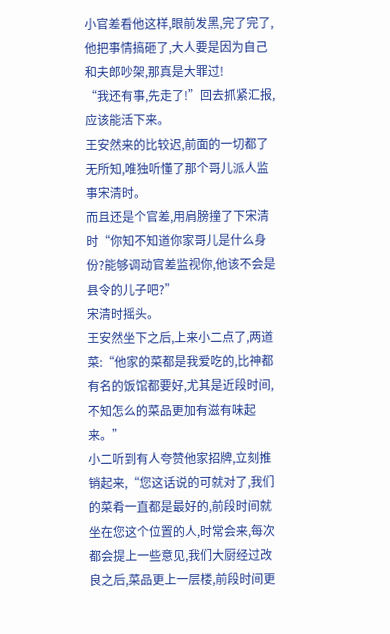小官差看他这样,眼前发黑,完了完了,他把事情搞砸了,大人要是因为自己和夫郎吵架,那真是大罪过!
“我还有事,先走了!”回去抓紧汇报,应该能活下来。
王安然来的比较迟,前面的一切都了无所知,唯独听懂了那个哥儿派人监事宋清时。
而且还是个官差,用肩膀撞了下宋清时“你知不知道你家哥儿是什么身份?能够调动官差监视你,他该不会是县令的儿子吧?”
宋清时摇头。
王安然坐下之后,上来小二点了,两道菜:“他家的菜都是我爱吃的,比神都有名的饭馆都要好,尤其是近段时间,不知怎么的菜品更加有滋有味起来。”
小二听到有人夸赞他家招牌,立刻推销起来,“您这话说的可就对了,我们的菜肴一直都是最好的,前段时间就坐在您这个位置的人,时常会来,每次都会提上一些意见,我们大厨经过改良之后,菜品更上一层楼,前段时间更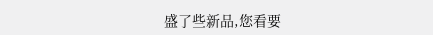盛了些新品,您看要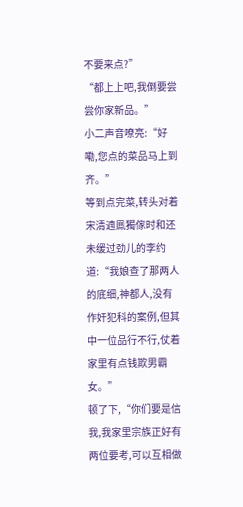不要来点?”
“都上上吧,我倒要尝尝你家新品。”
小二声音嘹亮:“好嘞,您点的菜品马上到齐。”
等到点完菜,转头对着宋清遖鳯獨傢时和还未缓过劲儿的李约道:“我娘查了那两人的底细,神都人,没有作奸犯科的案例,但其中一位品行不行,仗着家里有点钱欺男霸女。”
顿了下,“你们要是信我,我家里宗族正好有两位要考,可以互相做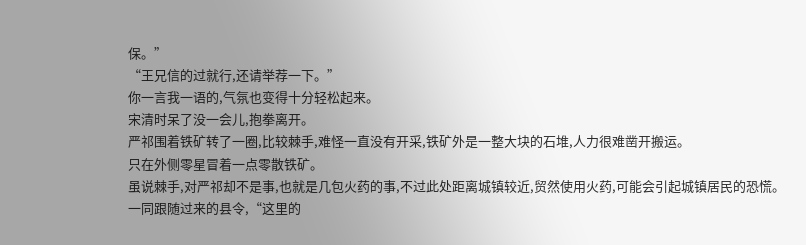保。”
“王兄信的过就行,还请举荐一下。”
你一言我一语的,气氛也变得十分轻松起来。
宋清时呆了没一会儿,抱拳离开。
严祁围着铁矿转了一圈,比较棘手,难怪一直没有开采,铁矿外是一整大块的石堆,人力很难凿开搬运。
只在外侧零星冒着一点零散铁矿。
虽说棘手,对严祁却不是事,也就是几包火药的事,不过此处距离城镇较近,贸然使用火药,可能会引起城镇居民的恐慌。
一同跟随过来的县令,“这里的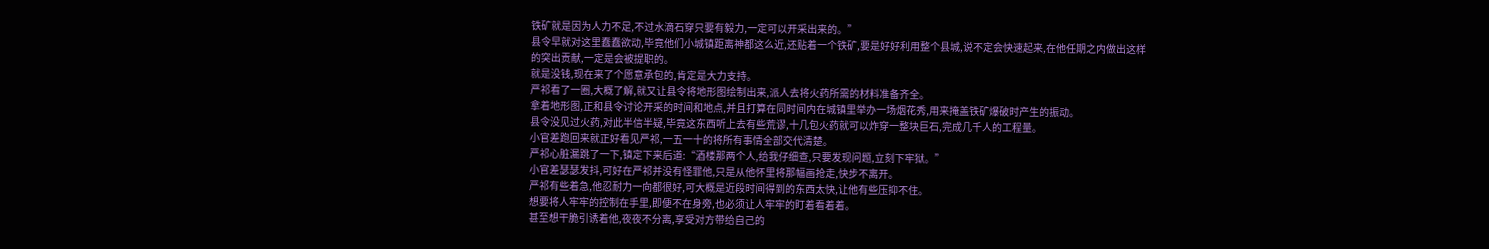铁矿就是因为人力不足,不过水滴石穿只要有毅力,一定可以开采出来的。”
县令早就对这里蠢蠢欲动,毕竟他们小城镇距离神都这么近,还贴着一个铁矿,要是好好利用整个县城,说不定会快速起来,在他任期之内做出这样的突出贡献,一定是会被提职的。
就是没钱,现在来了个愿意承包的,肯定是大力支持。
严祁看了一圈,大概了解,就又让县令将地形图绘制出来,派人去将火药所需的材料准备齐全。
拿着地形图,正和县令讨论开采的时间和地点,并且打算在同时间内在城镇里举办一场烟花秀,用来掩盖铁矿爆破时产生的振动。
县令没见过火药,对此半信半疑,毕竟这东西听上去有些荒谬,十几包火药就可以炸穿一整块巨石,完成几千人的工程量。
小官差跑回来就正好看见严祁,一五一十的将所有事情全部交代清楚。
严祁心脏漏跳了一下,镇定下来后道:“酒楼那两个人,给我仔细查,只要发现问题,立刻下牢狱。”
小官差瑟瑟发抖,可好在严祁并没有怪罪他,只是从他怀里将那幅画抢走,快步不离开。
严祁有些着急,他忍耐力一向都很好,可大概是近段时间得到的东西太快,让他有些压抑不住。
想要将人牢牢的控制在手里,即便不在身旁,也必须让人牢牢的盯着看着着。
甚至想干脆引诱着他,夜夜不分离,享受对方带给自己的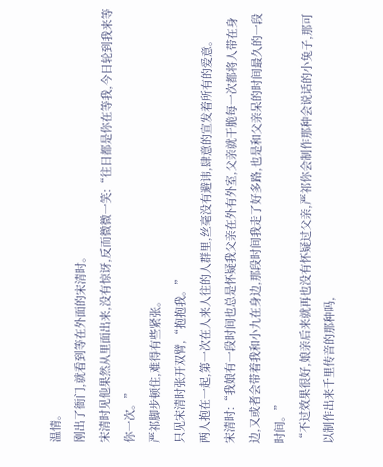温情。
刚出了衙门,就看到等在外面的宋清时。
宋清时见他果然从里面出来,没有惊讶,反而微微一笑:“往日都是你在等我,今日轮到我来等你一次。”
严祁脚步顿住,难得有些紧张。
只见宋清时张开双臂,“抱抱我。”
两人抱在一起,第一次在人来人往的人群里,丝毫没有避讳,肆意的宣发着所有的爱意。
宋清时:“我娘有一段时间也总是怀疑我父亲在外有外室,父亲就干脆每一次都将人带在身边,又或者会带着我和小九在身边,那段时间我走了好多路,也是和父亲呆的时间最久的一段时间。”
“不过效果很好,娘亲后来就再也没有怀疑过父亲,严祁你会制作那种会说话的小兔子,那可以制作出来千里传音的那种吗,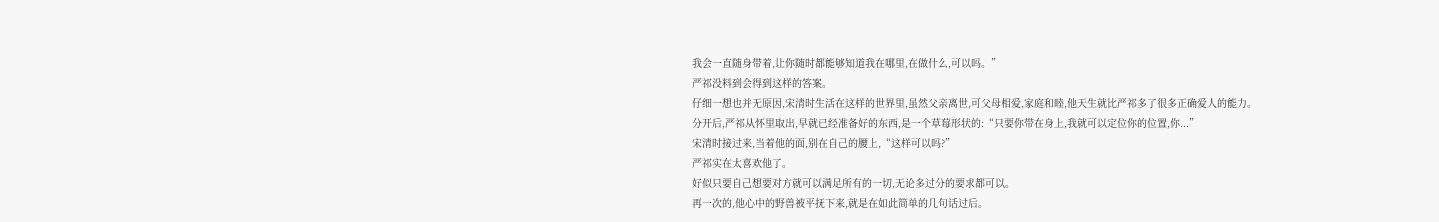我会一直随身带着,让你随时都能够知道我在哪里,在做什么,可以吗。”
严祁没料到会得到这样的答案。
仔细一想也并无原因,宋清时生活在这样的世界里,虽然父亲离世,可父母相爱,家庭和睦,他天生就比严祁多了很多正确爱人的能力。
分开后,严祁从怀里取出,早就已经准备好的东西,是一个草莓形状的:“只要你带在身上,我就可以定位你的位置,你...”
宋清时接过来,当着他的面,别在自己的腰上,“这样可以吗?”
严祁实在太喜欢他了。
好似只要自己想要对方就可以满足所有的一切,无论多过分的要求都可以。
再一次的,他心中的野兽被平抚下来,就是在如此简单的几句话过后。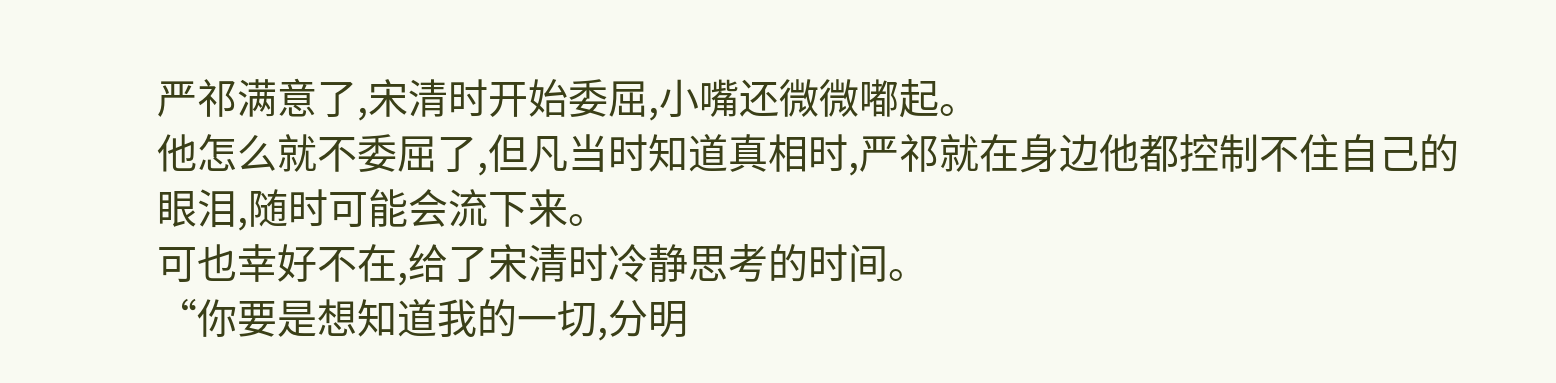严祁满意了,宋清时开始委屈,小嘴还微微嘟起。
他怎么就不委屈了,但凡当时知道真相时,严祁就在身边他都控制不住自己的眼泪,随时可能会流下来。
可也幸好不在,给了宋清时冷静思考的时间。
“你要是想知道我的一切,分明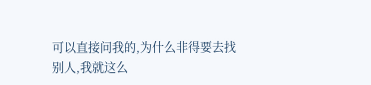可以直接问我的,为什么非得要去找别人,我就这么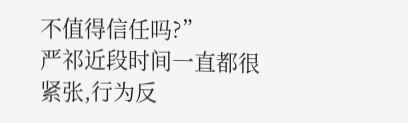不值得信任吗?”
严祁近段时间一直都很紧张,行为反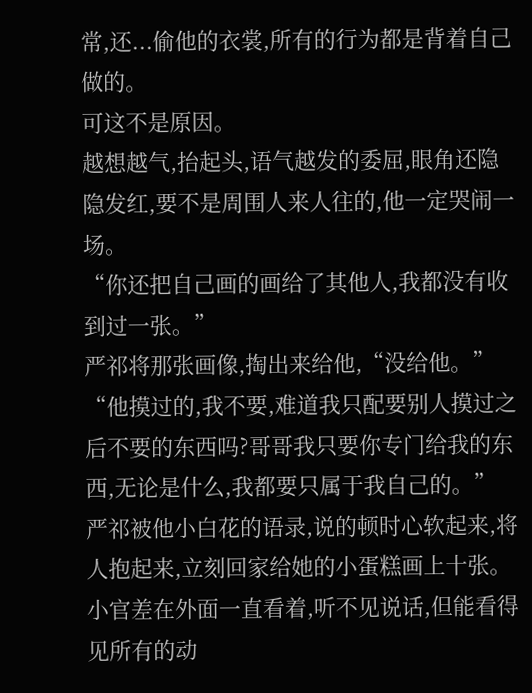常,还...偷他的衣裳,所有的行为都是背着自己做的。
可这不是原因。
越想越气,抬起头,语气越发的委屈,眼角还隐隐发红,要不是周围人来人往的,他一定哭闹一场。
“你还把自己画的画给了其他人,我都没有收到过一张。”
严祁将那张画像,掏出来给他,“没给他。”
“他摸过的,我不要,难道我只配要别人摸过之后不要的东西吗?哥哥我只要你专门给我的东西,无论是什么,我都要只属于我自己的。”
严祁被他小白花的语录,说的顿时心软起来,将人抱起来,立刻回家给她的小蛋糕画上十张。
小官差在外面一直看着,听不见说话,但能看得见所有的动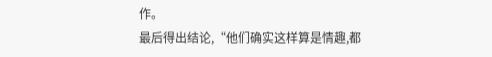作。
最后得出结论,“他们确实这样算是情趣,都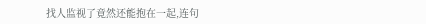找人监视了竟然还能抱在一起,连句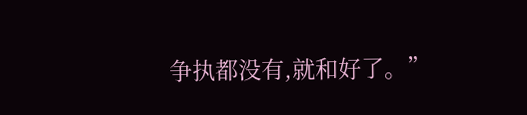争执都没有,就和好了。”